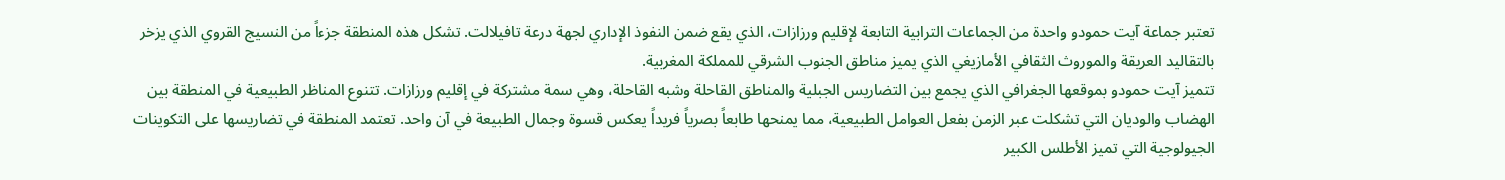تعتبر جماعة آيت حمودو واحدة من الجماعات الترابية التابعة لإقليم ورزازات، الذي يقع ضمن النفوذ الإداري لجهة درعة تافيلالت. تشكل هذه المنطقة جزءاً من النسيج القروي الذي يزخر بالتقاليد العريقة والموروث الثقافي الأمازيغي الذي يميز مناطق الجنوب الشرقي للمملكة المغربية.
تتميز آيت حمودو بموقعها الجغرافي الذي يجمع بين التضاريس الجبلية والمناطق القاحلة وشبه القاحلة، وهي سمة مشتركة في إقليم ورزازات. تتنوع المناظر الطبيعية في المنطقة بين الهضاب والوديان التي تشكلت عبر الزمن بفعل العوامل الطبيعية، مما يمنحها طابعاً بصرياً فريداً يعكس قسوة وجمال الطبيعة في آن واحد. تعتمد المنطقة في تضاريسها على التكوينات الجيولوجية التي تميز الأطلس الكبير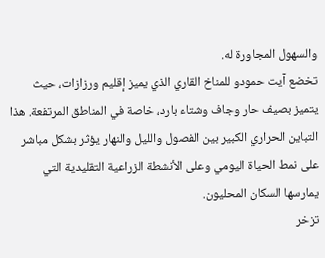والسهول المجاورة له.
تخضع آيت حمودو للمناخ القاري الذي يميز إقليم ورزازات، حيث يتميز بصيف حار وجاف وشتاء بارد، خاصة في المناطق المرتفعة. هذا التباين الحراري الكبير بين الفصول والليل والنهار يؤثر بشكل مباشر على نمط الحياة اليومي وعلى الأنشطة الزراعية التقليدية التي يمارسها السكان المحليون.
تزخر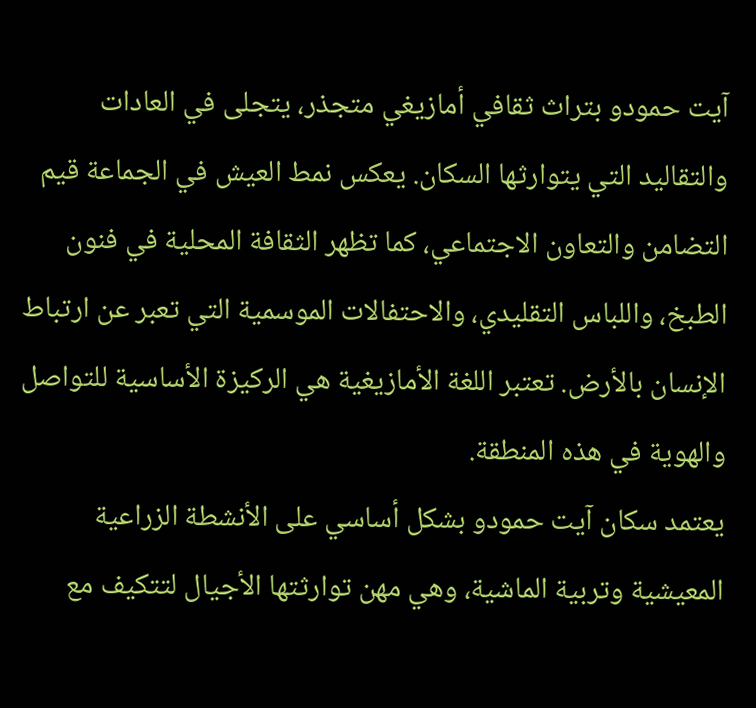آيت حمودو بتراث ثقافي أمازيغي متجذر، يتجلى في العادات والتقاليد التي يتوارثها السكان. يعكس نمط العيش في الجماعة قيم التضامن والتعاون الاجتماعي، كما تظهر الثقافة المحلية في فنون الطبخ، واللباس التقليدي، والاحتفالات الموسمية التي تعبر عن ارتباط الإنسان بالأرض. تعتبر اللغة الأمازيغية هي الركيزة الأساسية للتواصل والهوية في هذه المنطقة.
يعتمد سكان آيت حمودو بشكل أساسي على الأنشطة الزراعية المعيشية وتربية الماشية، وهي مهن توارثتها الأجيال لتتكيف مع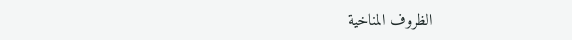الظروف المناخية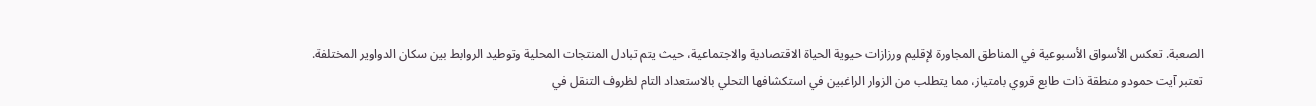الصعبة. تعكس الأسواق الأسبوعية في المناطق المجاورة لإقليم ورزازات حيوية الحياة الاقتصادية والاجتماعية، حيث يتم تبادل المنتجات المحلية وتوطيد الروابط بين سكان الدواوير المختلفة.
تعتبر آيت حمودو منطقة ذات طابع قروي بامتياز، مما يتطلب من الزوار الراغبين في استكشافها التحلي بالاستعداد التام لظروف التنقل في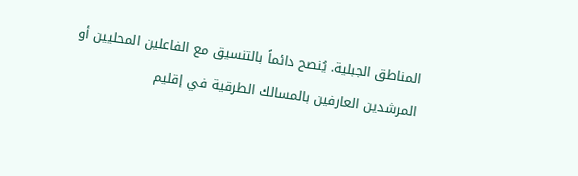المناطق الجبلية. يُنصح دائماً بالتنسيق مع الفاعلين المحليين أو المرشدين العارفين بالمسالك الطرقية في إقليم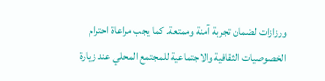ورزازات لضمان تجربة آمنة وممتعة. كما يجب مراعاة احترام الخصوصيات الثقافية والاجتماعية للمجتمع المحلي عند زيارة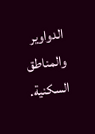الدواوير والمناطق السكنية.